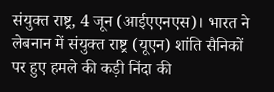संयुक्त राष्ट्र, 4 जून (आईएएनएस)। भारत ने लेबनान में संयुक्त राष्ट्र (यूएन) शांति सैनिकों पर हुए हमले की कड़ी निंदा की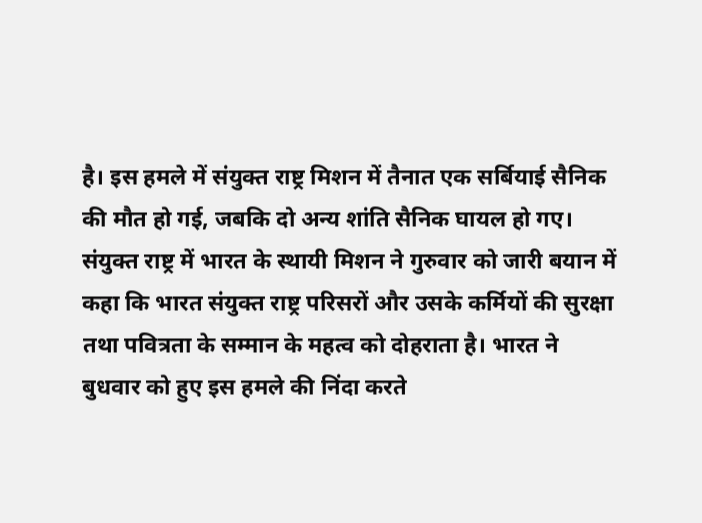है। इस हमले में संयुक्त राष्ट्र मिशन में तैनात एक सर्बियाई सैनिक की मौत हो गई, जबकि दो अन्य शांति सैनिक घायल हो गए।
संयुक्त राष्ट्र में भारत के स्थायी मिशन ने गुरुवार को जारी बयान में कहा कि भारत संयुक्त राष्ट्र परिसरों और उसके कर्मियों की सुरक्षा तथा पवित्रता के सम्मान के महत्व को दोहराता है। भारत ने बुधवार को हुए इस हमले की निंदा करते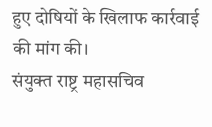हुए दोषियों के खिलाफ कार्रवाई की मांग की।
संयुक्त राष्ट्र महासचिव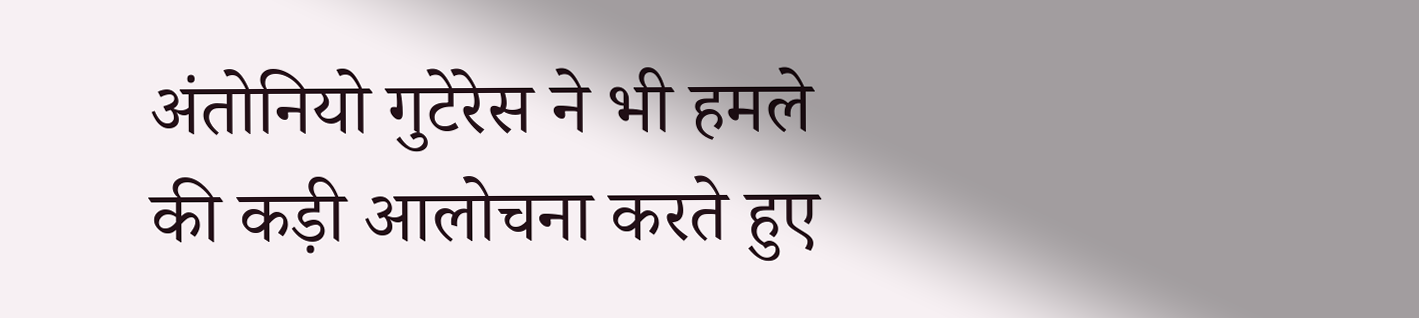अंतोनियो गुटेरेस ने भी हमले की कड़ी आलोचना करते हुए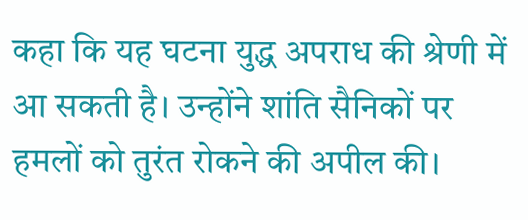कहा कि यह घटना युद्ध अपराध की श्रेणी में आ सकती है। उन्होंने शांति सैनिकों पर हमलों को तुरंत रोकने की अपील की।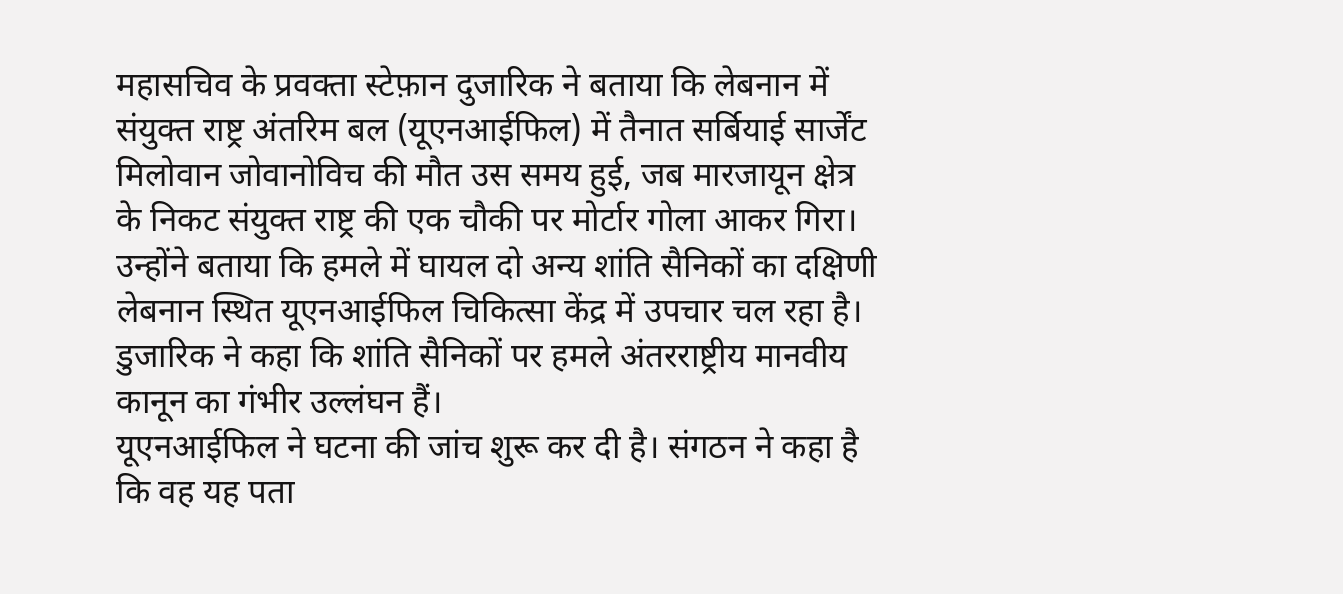महासचिव के प्रवक्ता स्टेफ़ान दुजारिक ने बताया कि लेबनान में संयुक्त राष्ट्र अंतरिम बल (यूएनआईफिल) में तैनात सर्बियाई सार्जेंट मिलोवान जोवानोविच की मौत उस समय हुई, जब मारजायून क्षेत्र के निकट संयुक्त राष्ट्र की एक चौकी पर मोर्टार गोला आकर गिरा।
उन्होंने बताया कि हमले में घायल दो अन्य शांति सैनिकों का दक्षिणी लेबनान स्थित यूएनआईफिल चिकित्सा केंद्र में उपचार चल रहा है। डुजारिक ने कहा कि शांति सैनिकों पर हमले अंतरराष्ट्रीय मानवीय कानून का गंभीर उल्लंघन हैं।
यूएनआईफिल ने घटना की जांच शुरू कर दी है। संगठन ने कहा है कि वह यह पता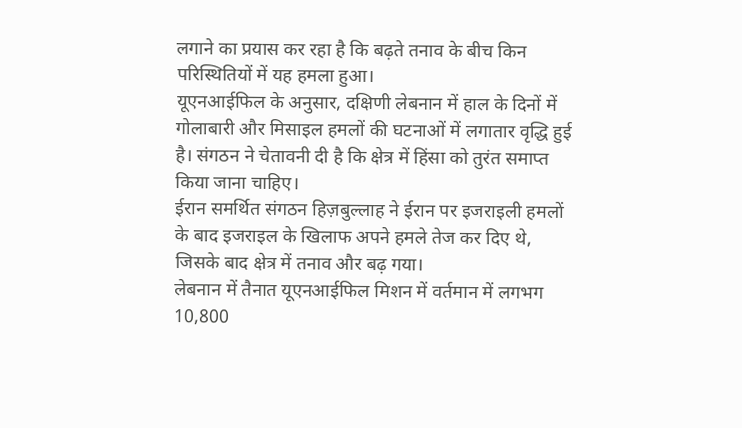लगाने का प्रयास कर रहा है कि बढ़ते तनाव के बीच किन परिस्थितियों में यह हमला हुआ।
यूएनआईफिल के अनुसार, दक्षिणी लेबनान में हाल के दिनों में गोलाबारी और मिसाइल हमलों की घटनाओं में लगातार वृद्धि हुई है। संगठन ने चेतावनी दी है कि क्षेत्र में हिंसा को तुरंत समाप्त किया जाना चाहिए।
ईरान समर्थित संगठन हिज़बुल्लाह ने ईरान पर इजराइली हमलों के बाद इजराइल के खिलाफ अपने हमले तेज कर दिए थे, जिसके बाद क्षेत्र में तनाव और बढ़ गया।
लेबनान में तैनात यूएनआईफिल मिशन में वर्तमान में लगभग 10,800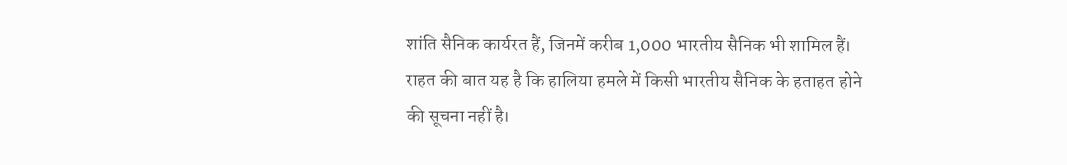शांति सैनिक कार्यरत हैं, जिनमें करीब 1,000 भारतीय सैनिक भी शामिल हैं। राहत की बात यह है कि हालिया हमले में किसी भारतीय सैनिक के हताहत होने की सूचना नहीं है।